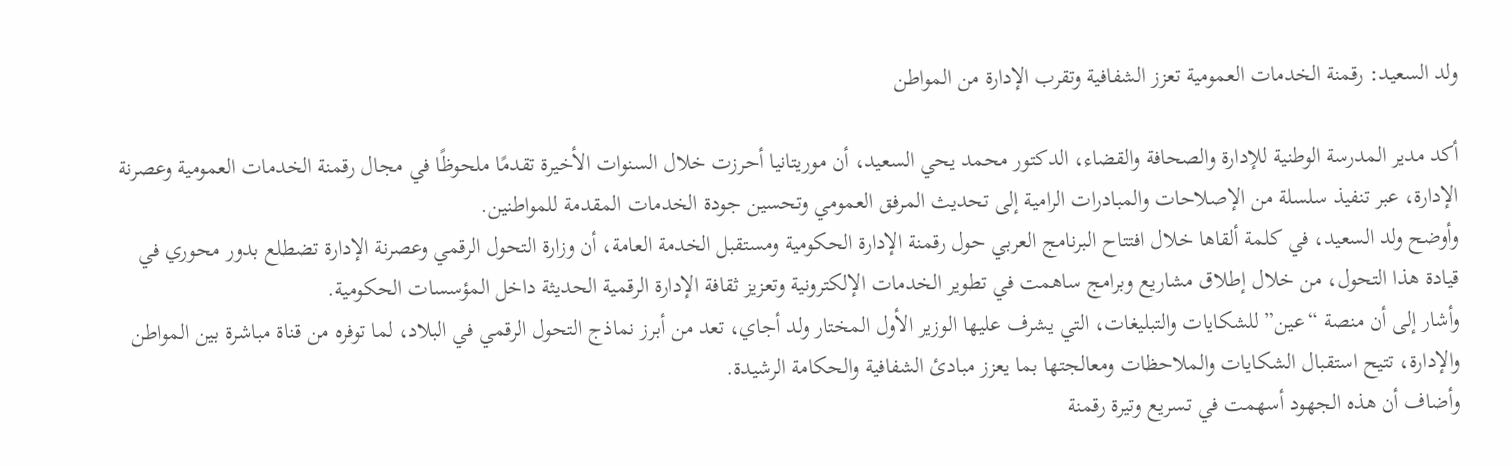ولد السعيد: رقمنة الخدمات العمومية تعزز الشفافية وتقرب الإدارة من المواطن

أكد مدير المدرسة الوطنية للإدارة والصحافة والقضاء، الدكتور محمد يحي السعيد، أن موريتانيا أحرزت خلال السنوات الأخيرة تقدمًا ملحوظًا في مجال رقمنة الخدمات العمومية وعصرنة الإدارة، عبر تنفيذ سلسلة من الإصلاحات والمبادرات الرامية إلى تحديث المرفق العمومي وتحسين جودة الخدمات المقدمة للمواطنين.
وأوضح ولد السعيد، في كلمة ألقاها خلال افتتاح البرنامج العربي حول رقمنة الإدارة الحكومية ومستقبل الخدمة العامة، أن وزارة التحول الرقمي وعصرنة الإدارة تضطلع بدور محوري في قيادة هذا التحول، من خلال إطلاق مشاريع وبرامج ساهمت في تطوير الخدمات الإلكترونية وتعزيز ثقافة الإدارة الرقمية الحديثة داخل المؤسسات الحكومية.
وأشار إلى أن منصة “عين” للشكايات والتبليغات، التي يشرف عليها الوزير الأول المختار ولد أجاي، تعد من أبرز نماذج التحول الرقمي في البلاد، لما توفره من قناة مباشرة بين المواطن والإدارة، تتيح استقبال الشكايات والملاحظات ومعالجتها بما يعزز مبادئ الشفافية والحكامة الرشيدة.
وأضاف أن هذه الجهود أسهمت في تسريع وتيرة رقمنة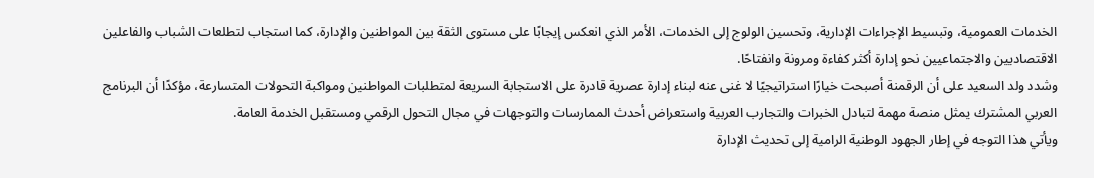الخدمات العمومية، وتبسيط الإجراءات الإدارية، وتحسين الولوج إلى الخدمات، الأمر الذي انعكس إيجابًا على مستوى الثقة بين المواطنين والإدارة، كما استجاب لتطلعات الشباب والفاعلين الاقتصاديين والاجتماعيين نحو إدارة أكثر كفاءة ومرونة وانفتاحًا.
وشدد ولد السعيد على أن الرقمنة أصبحت خيارًا استراتيجيًا لا غنى عنه لبناء إدارة عصرية قادرة على الاستجابة السريعة لمتطلبات المواطنين ومواكبة التحولات المتسارعة، مؤكدًا أن البرنامج العربي المشترك يمثل منصة مهمة لتبادل الخبرات والتجارب العربية واستعراض أحدث الممارسات والتوجهات في مجال التحول الرقمي ومستقبل الخدمة العامة.
ويأتي هذا التوجه في إطار الجهود الوطنية الرامية إلى تحديث الإدارة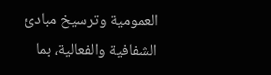العمومية وترسيخ مبادئ الشفافية والفعالية، بما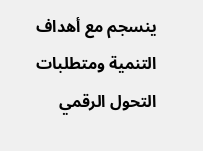ينسجم مع أهداف التنمية ومتطلبات التحول الرقمي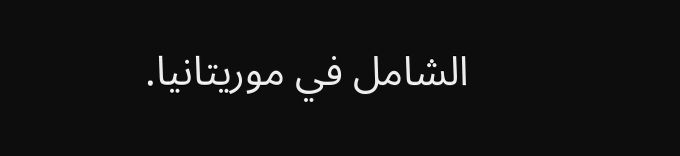الشامل في موريتانيا.